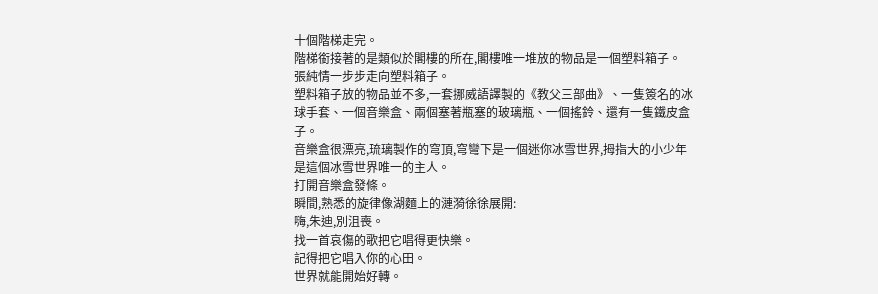十個階梯走完。
階梯銜接著的是類似於閣樓的所在,閣樓唯一堆放的物品是一個塑料箱子。
張純情一步步走向塑料箱子。
塑料箱子放的物品並不多,一套挪威語譯製的《教父三部曲》、一隻簽名的冰球手套、一個音樂盒、兩個塞著瓶塞的玻璃瓶、一個搖鈴、還有一隻鐵皮盒子。
音樂盒很漂亮,琉璃製作的穹頂,穹彎下是一個迷你冰雪世界,拇指大的小少年是這個冰雪世界唯一的主人。
打開音樂盒發條。
瞬間,熟悉的旋律像湖麵上的漣漪徐徐展開:
嗨,朱迪,別沮喪。
找一首哀傷的歌把它唱得更快樂。
記得把它唱入你的心田。
世界就能開始好轉。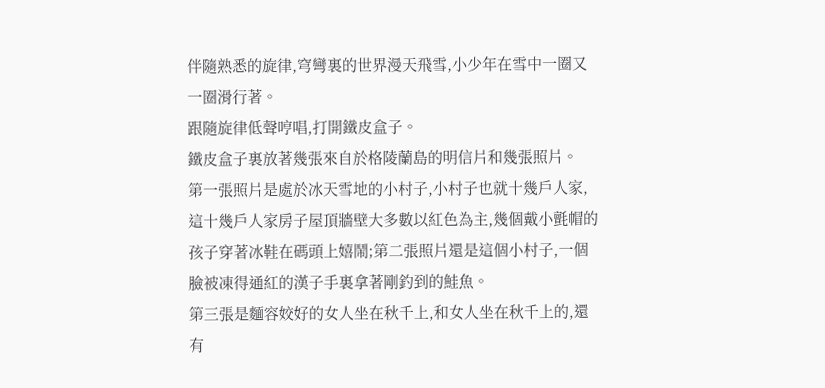伴隨熟悉的旋律,穹彎裏的世界漫天飛雪,小少年在雪中一圈又一圈滑行著。
跟隨旋律低聲哼唱,打開鐵皮盒子。
鐵皮盒子裏放著幾張來自於格陵蘭島的明信片和幾張照片。
第一張照片是處於冰天雪地的小村子,小村子也就十幾戶人家,這十幾戶人家房子屋頂牆壁大多數以紅色為主,幾個戴小氈帽的孩子穿著冰鞋在碼頭上嬉鬧;第二張照片還是這個小村子,一個臉被凍得通紅的漢子手裏拿著剛釣到的鮭魚。
第三張是麵容姣好的女人坐在秋千上,和女人坐在秋千上的,還有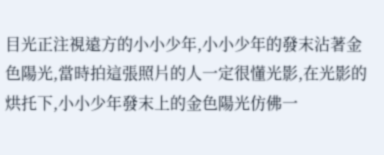目光正注視遠方的小小少年,小小少年的發末沾著金色陽光,當時拍這張照片的人一定很懂光影,在光影的烘托下,小小少年發末上的金色陽光仿佛一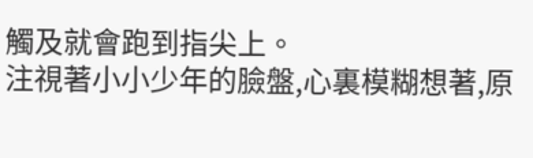觸及就會跑到指尖上。
注視著小小少年的臉盤,心裏模糊想著,原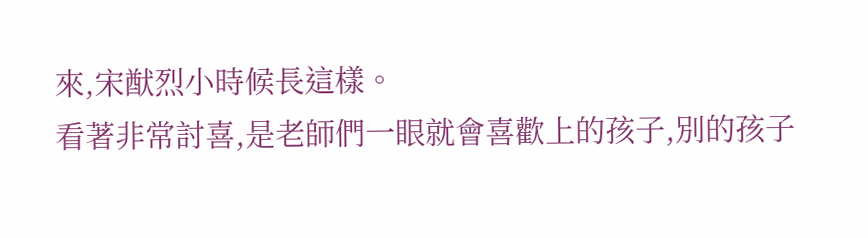來,宋猷烈小時候長這樣。
看著非常討喜,是老師們一眼就會喜歡上的孩子,別的孩子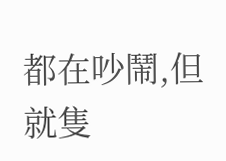都在吵鬧,但就隻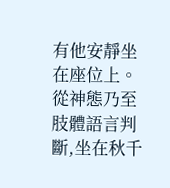有他安靜坐在座位上。
從神態乃至肢體語言判斷,坐在秋千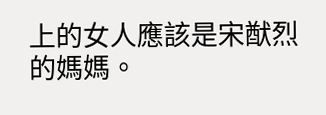上的女人應該是宋猷烈的媽媽。